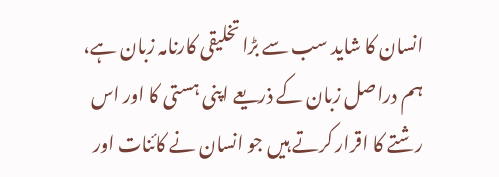انسان کا شاید سب سے بڑا تخلیقی کارنامہ زبان ہے، ہم دراصل زبان کے ذریعے اپنی ہستی کا اور اس رشتے کا اقرار کرتے ہیں جو انسان نے کائنات اور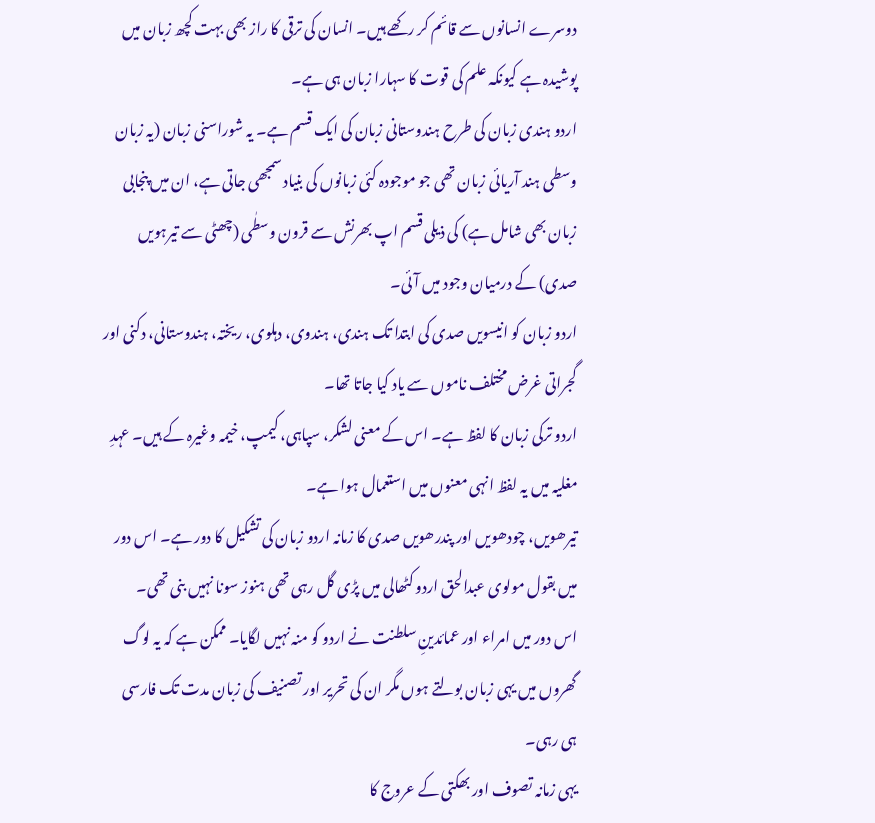دوسرے انسانوں سے قائم کر رکھے ہیں۔ انسان کی ترقی کا راز بھی بہت کچھ زبان میں پوشیدہ ہے کیونکہ علم کی قوت کا سہارا زبان ہی ہے۔
اردو ہندی زبان کی طرح ہندوستانی زبان کی ایک قسم ہے۔ یہ شوراسنی زبان (یہ زبان وسطی ہند آریائی زبان تھی جو موجودہ کئی زبانوں کی بنیاد سمجھی جاتی ہے، ان میں پنجابی زبان بھی شامل ہے) کی ذیلی قسم اپ بھرنش سے قرون وسطٰی (چھٹی سے تیرہویں صدی) کے درمیان وجود میں آئی۔
اردو زبان کو انیسویں صدی کی ابتدا تک ہندی، ہندوی، دہلوی، ریختہ، ہندوستانی، دکنی اور گجراتی غرض مختلف ناموں سے یاد کیا جاتا تھا۔
اردو ترکی زبان کا لفظ ہے۔ اس کے معنی لشکر، سپاہی، کیمپ، خیمہ وغیرہ کے ہیں۔ عہدِ مغلیہ میں یہ لفظ انہی معنوں میں استعمال ہوا ہے۔
تیرھویں، چودھویں اور پندرھویں صدی کا زمانہ اردو زبان کی تشکیل کا دور ہے۔ اس دور میں بقول مولوی عبدالحق اردو کٹھالی میں پڑی گل رہی تھی ہنوز سونا نہیں بنی تھی۔
اس دور میں امراء اور عمائدینِ سلطنت نے اردو کو منہ نہیں لگایا۔ ممکن ہے کہ یہ لوگ گھروں میں یہی زبان بولتے ہوں مگر ان کی تحریر اور تصنیف کی زبان مدت تک فارسی ہی رہی۔
یہی زمانہ تصوف اور بھکتی کے عروج کا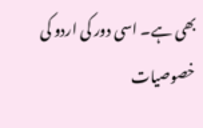بھی ہے۔ اسی دور کی اردو کی خصوصیات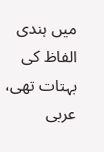میں ہندی الفاظ کی بہتات تھی، عربی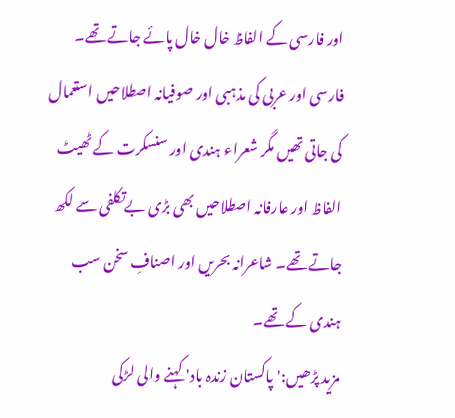اور فارسی کے الفاظ خال خال پائے جاتے تھے۔ فارسی اور عربی کی مذہبی اور صوفیانہ اصطلاحیں استعمال کی جاتی تھیں مگر شعراء ہندی اور سنسکرت کے ٹھیٹ الفاظ اور عارفانہ اصطلاحیں بھی بڑی بےتکلفی سے لکھ جاتے تھے۔ شاعرانہ بحریں اور اصنافِ سخن سب ہندی کے تھے۔
مزید پڑھیں:'پاکستان زندہ باد' کہنے والی لڑکی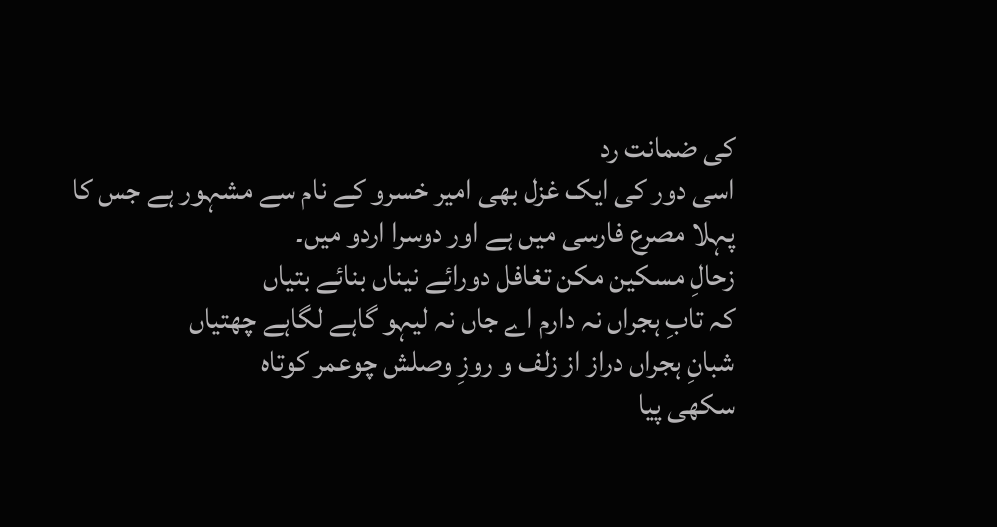کی ضمانت رد
اسی دور کی ایک غزل بھی امیر خسرو کے نام سے مشہور ہے جس کا پہلا مصرع فارسی میں ہے اور دوسرا اردو میں۔
زحالِ مسکین مکن تغافل دورائے نیناں بنائے بتیاں
کہ تابِ ہجراں نہ دارم اے جاں نہ لیہو گاہے لگاہے چھتیاں
شبانِ ہجراں دراز از زلف و روزِ وصلش چوعمر کوتاہ
سکھی پیا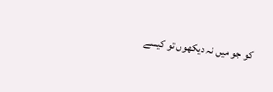کو جو میں نہ دیکھوں تو کیسے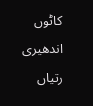کاٹوں اندھیری رتیاں